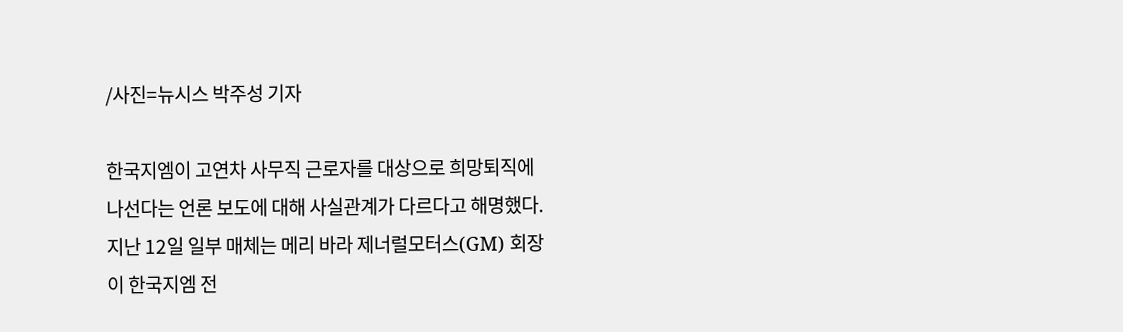/사진=뉴시스 박주성 기자

한국지엠이 고연차 사무직 근로자를 대상으로 희망퇴직에 나선다는 언론 보도에 대해 사실관계가 다르다고 해명했다. 지난 12일 일부 매체는 메리 바라 제너럴모터스(GM) 회장이 한국지엠 전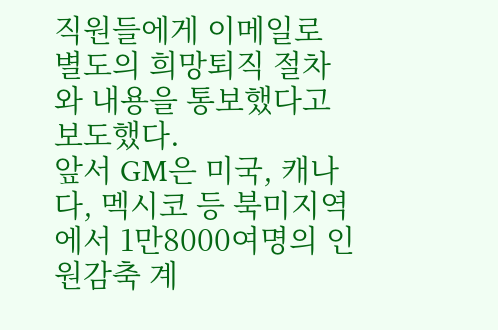직원들에게 이메일로 별도의 희망퇴직 절차와 내용을 통보했다고 보도했다.
앞서 GM은 미국, 캐나다, 멕시코 등 북미지역에서 1만8000여명의 인원감축 계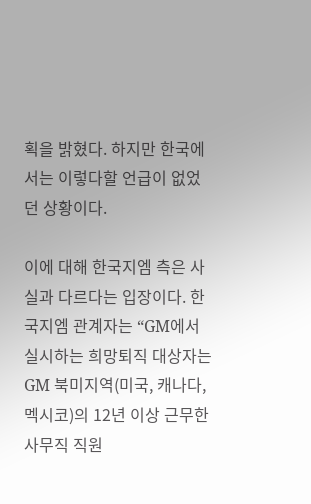획을 밝혔다. 하지만 한국에서는 이렇다할 언급이 없었던 상황이다.

이에 대해 한국지엠 측은 사실과 다르다는 입장이다. 한국지엠 관계자는 “GM에서 실시하는 희망퇴직 대상자는 GM 북미지역(미국, 캐나다, 멕시코)의 12년 이상 근무한 사무직 직원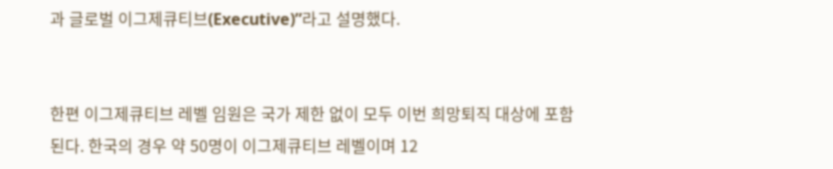과 글로벌 이그제큐티브(Executive)”라고 설명했다.


한편 이그제큐티브 레벨 임원은 국가 제한 없이 모두 이번 희망퇴직 대상에 포함된다. 한국의 경우 약 50명이 이그제큐티브 레벨이며 12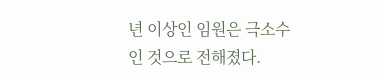년 이상인 임원은 극소수인 것으로 전해졌다.